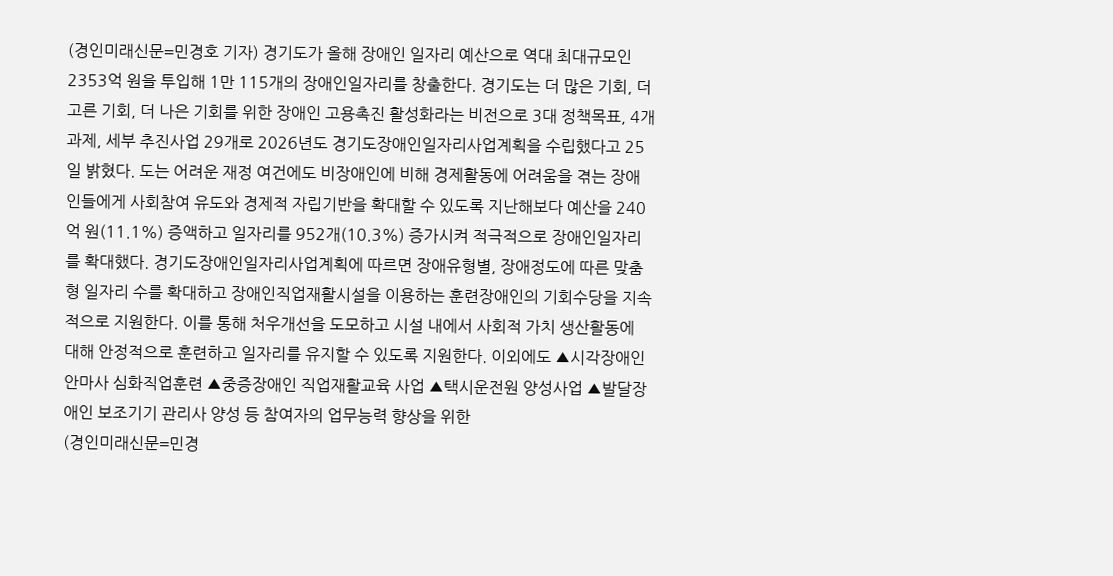(경인미래신문=민경호 기자) 경기도가 올해 장애인 일자리 예산으로 역대 최대규모인 2353억 원을 투입해 1만 115개의 장애인일자리를 창출한다. 경기도는 더 많은 기회, 더 고른 기회, 더 나은 기회를 위한 장애인 고용촉진 활성화라는 비전으로 3대 정책목표, 4개 과제, 세부 추진사업 29개로 2026년도 경기도장애인일자리사업계획을 수립했다고 25일 밝혔다. 도는 어려운 재정 여건에도 비장애인에 비해 경제활동에 어려움을 겪는 장애인들에게 사회참여 유도와 경제적 자립기반을 확대할 수 있도록 지난해보다 예산을 240억 원(11.1%) 증액하고 일자리를 952개(10.3%) 증가시켜 적극적으로 장애인일자리를 확대했다. 경기도장애인일자리사업계획에 따르면 장애유형별, 장애정도에 따른 맞춤형 일자리 수를 확대하고 장애인직업재활시설을 이용하는 훈련장애인의 기회수당을 지속적으로 지원한다. 이를 통해 처우개선을 도모하고 시설 내에서 사회적 가치 생산활동에 대해 안정적으로 훈련하고 일자리를 유지할 수 있도록 지원한다. 이외에도 ▲시각장애인안마사 심화직업훈련 ▲중증장애인 직업재활교육 사업 ▲택시운전원 양성사업 ▲발달장애인 보조기기 관리사 양성 등 참여자의 업무능력 향상을 위한
(경인미래신문=민경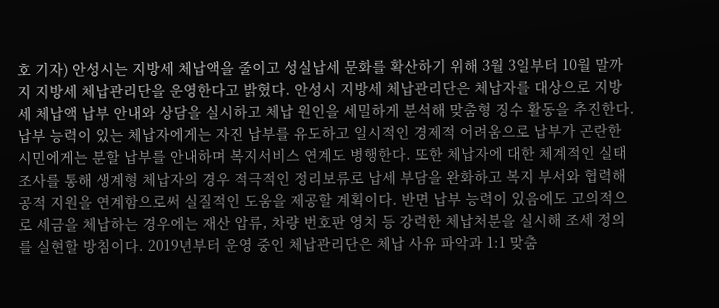호 기자) 안성시는 지방세 체납액을 줄이고 성실납세 문화를 확산하기 위해 3월 3일부터 10월 말까지 지방세 체납관리단을 운영한다고 밝혔다. 안성시 지방세 체납관리단은 체납자를 대상으로 지방세 체납액 납부 안내와 상담을 실시하고 체납 원인을 세밀하게 분석해 맞춤형 징수 활동을 추진한다. 납부 능력이 있는 체납자에게는 자진 납부를 유도하고 일시적인 경제적 어려움으로 납부가 곤란한 시민에게는 분할 납부를 안내하며 복지서비스 연계도 병행한다. 또한 체납자에 대한 체계적인 실태조사를 통해 생계형 체납자의 경우 적극적인 정리보류로 납세 부담을 완화하고 복지 부서와 협력해 공적 지원을 연계함으로써 실질적인 도움을 제공할 계획이다. 반면 납부 능력이 있음에도 고의적으로 세금을 체납하는 경우에는 재산 압류, 차량 번호판 영치 등 강력한 체납처분을 실시해 조세 정의를 실현할 방침이다. 2019년부터 운영 중인 체납관리단은 체납 사유 파악과 1:1 맞춤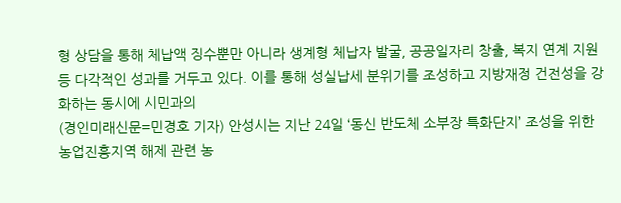형 상담을 통해 체납액 징수뿐만 아니라 생계형 체납자 발굴, 공공일자리 창출, 복지 연계 지원 등 다각적인 성과를 거두고 있다. 이를 통해 성실납세 분위기를 조성하고 지방재정 건전성을 강화하는 동시에 시민과의
(경인미래신문=민경호 기자) 안성시는 지난 24일 ‘동신 반도체 소부장 특화단지’ 조성을 위한 농업진흥지역 해제 관련 농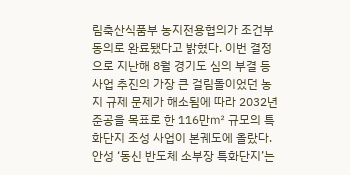림축산식품부 농지전용협의가 조건부 동의로 완료됐다고 밝혔다. 이번 결정으로 지난해 8월 경기도 심의 부결 등 사업 추진의 가장 큰 걸림돌이었던 농지 규제 문제가 해소됨에 따라 2032년 준공을 목표로 한 116만㎡ 규모의 특화단지 조성 사업이 본궤도에 올랐다. 안성 ‘동신 반도체 소부장 특화단지’는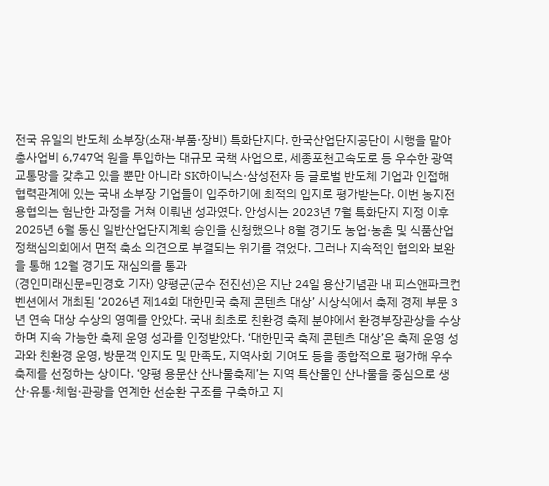전국 유일의 반도체 소부장(소재·부품·장비) 특화단지다. 한국산업단지공단이 시행을 맡아 총사업비 6,747억 원을 투입하는 대규모 국책 사업으로, 세종포천고속도로 등 우수한 광역교통망을 갖추고 있을 뿐만 아니라 SK하이닉스·삼성전자 등 글로벌 반도체 기업과 인접해 협력관계에 있는 국내 소부장 기업들이 입주하기에 최적의 입지로 평가받는다. 이번 농지전용협의는 험난한 과정을 거쳐 이뤄낸 성과였다. 안성시는 2023년 7월 특화단지 지정 이후 2025년 6월 동신 일반산업단지계획 승인을 신청했으나 8월 경기도 농업·농촌 및 식품산업정책심의회에서 면적 축소 의견으로 부결되는 위기를 겪었다. 그러나 지속적인 협의와 보완을 통해 12월 경기도 재심의를 통과
(경인미래신문=민경호 기자) 양평군(군수 전진선)은 지난 24일 용산기념관 내 피스앤파크컨벤션에서 개최된 ‘2026년 제14회 대한민국 축제 콘텐츠 대상’ 시상식에서 축제 경제 부문 3년 연속 대상 수상의 영예를 안았다. 국내 최초로 친환경 축제 분야에서 환경부장관상을 수상하며 지속 가능한 축제 운영 성과를 인정받았다. ‘대한민국 축제 콘텐츠 대상’은 축제 운영 성과와 친환경 운영, 방문객 인지도 및 만족도, 지역사회 기여도 등을 종합적으로 평가해 우수 축제를 선정하는 상이다. ‘양평 용문산 산나물축제’는 지역 특산물인 산나물을 중심으로 생산·유통·체험·관광을 연계한 선순환 구조를 구축하고 지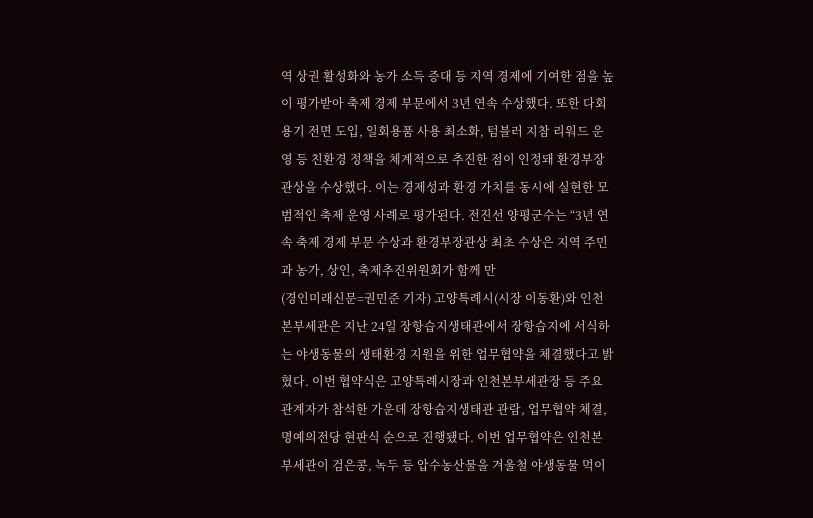역 상권 활성화와 농가 소득 증대 등 지역 경제에 기여한 점을 높이 평가받아 축제 경제 부문에서 3년 연속 수상했다. 또한 다회용기 전면 도입, 일회용품 사용 최소화, 텀블러 지참 리워드 운영 등 친환경 정책을 체계적으로 추진한 점이 인정돼 환경부장관상을 수상했다. 이는 경제성과 환경 가치를 동시에 실현한 모범적인 축제 운영 사례로 평가된다. 전진선 양평군수는 “3년 연속 축제 경제 부문 수상과 환경부장관상 최초 수상은 지역 주민과 농가, 상인, 축제추진위원회가 함께 만
(경인미래신문=권민준 기자) 고양특례시(시장 이동환)와 인천본부세관은 지난 24일 장항습지생태관에서 장항습지에 서식하는 야생동물의 생태환경 지원을 위한 업무협약을 체결했다고 밝혔다. 이번 협약식은 고양특례시장과 인천본부세관장 등 주요 관계자가 참석한 가운데 장항습지생태관 관람, 업무협약 체결, 명예의전당 현판식 순으로 진행됐다. 이번 업무협약은 인천본부세관이 검은콩, 녹두 등 압수농산물을 겨울철 야생동물 먹이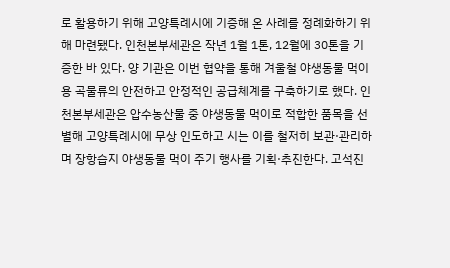로 활용하기 위해 고양특례시에 기증해 온 사례를 정례화하기 위해 마련됐다. 인천본부세관은 작년 1월 1톤, 12월에 30톤을 기증한 바 있다. 양 기관은 이번 협약을 통해 겨울철 야생동물 먹이용 곡물류의 안전하고 안정적인 공급체계를 구축하기로 했다. 인천본부세관은 압수농산물 중 야생동물 먹이로 적합한 품목을 선별해 고양특례시에 무상 인도하고 시는 이를 철저히 보관·관리하며 장항습지 야생동물 먹이 주기 행사를 기획·추진한다. 고석진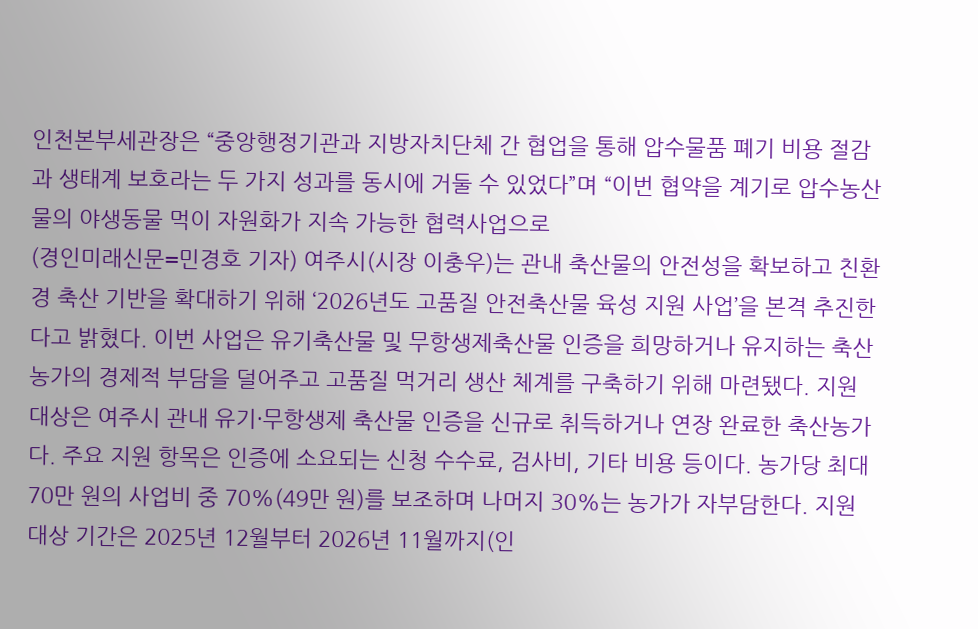인천본부세관장은 “중앙행정기관과 지방자치단체 간 협업을 통해 압수물품 폐기 비용 절감과 생태계 보호라는 두 가지 성과를 동시에 거둘 수 있었다”며 “이번 협약을 계기로 압수농산물의 야생동물 먹이 자원화가 지속 가능한 협력사업으로
(경인미래신문=민경호 기자) 여주시(시장 이충우)는 관내 축산물의 안전성을 확보하고 친환경 축산 기반을 확대하기 위해 ‘2026년도 고품질 안전축산물 육성 지원 사업’을 본격 추진한다고 밝혔다. 이번 사업은 유기축산물 및 무항생제축산물 인증을 희망하거나 유지하는 축산농가의 경제적 부담을 덜어주고 고품질 먹거리 생산 체계를 구축하기 위해 마련됐다. 지원 대상은 여주시 관내 유기·무항생제 축산물 인증을 신규로 취득하거나 연장 완료한 축산농가다. 주요 지원 항목은 인증에 소요되는 신청 수수료, 검사비, 기타 비용 등이다. 농가당 최대 70만 원의 사업비 중 70%(49만 원)를 보조하며 나머지 30%는 농가가 자부담한다. 지원 대상 기간은 2025년 12월부터 2026년 11월까지(인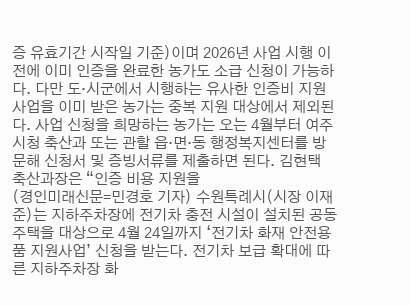증 유효기간 시작일 기준)이며 2026년 사업 시행 이전에 이미 인증을 완료한 농가도 소급 신청이 가능하다. 다만 도·시군에서 시행하는 유사한 인증비 지원 사업을 이미 받은 농가는 중복 지원 대상에서 제외된다. 사업 신청을 희망하는 농가는 오는 4월부터 여주시청 축산과 또는 관할 읍·면·동 행정복지센터를 방문해 신청서 및 증빙서류를 제출하면 된다. 김현택 축산과장은 “인증 비용 지원을
(경인미래신문=민경호 기자) 수원특례시(시장 이재준)는 지하주차장에 전기차 충전 시설이 설치된 공동주택을 대상으로 4월 24일까지 ‘전기차 화재 안전용품 지원사업’ 신청을 받는다. 전기차 보급 확대에 따른 지하주차장 화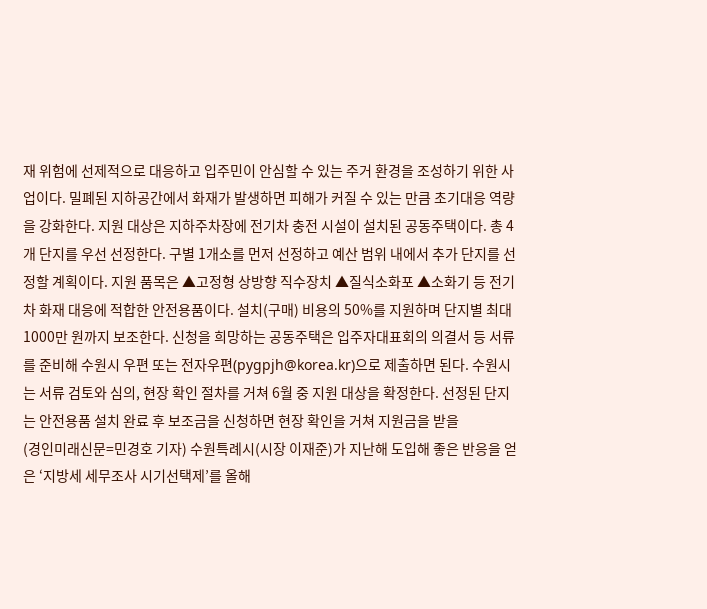재 위험에 선제적으로 대응하고 입주민이 안심할 수 있는 주거 환경을 조성하기 위한 사업이다. 밀폐된 지하공간에서 화재가 발생하면 피해가 커질 수 있는 만큼 초기대응 역량을 강화한다. 지원 대상은 지하주차장에 전기차 충전 시설이 설치된 공동주택이다. 총 4개 단지를 우선 선정한다. 구별 1개소를 먼저 선정하고 예산 범위 내에서 추가 단지를 선정할 계획이다. 지원 품목은 ▲고정형 상방향 직수장치 ▲질식소화포 ▲소화기 등 전기차 화재 대응에 적합한 안전용품이다. 설치(구매) 비용의 50%를 지원하며 단지별 최대 1000만 원까지 보조한다. 신청을 희망하는 공동주택은 입주자대표회의 의결서 등 서류를 준비해 수원시 우편 또는 전자우편(pygpjh@korea.kr)으로 제출하면 된다. 수원시는 서류 검토와 심의, 현장 확인 절차를 거쳐 6월 중 지원 대상을 확정한다. 선정된 단지는 안전용품 설치 완료 후 보조금을 신청하면 현장 확인을 거쳐 지원금을 받을
(경인미래신문=민경호 기자) 수원특례시(시장 이재준)가 지난해 도입해 좋은 반응을 얻은 ‘지방세 세무조사 시기선택제’를 올해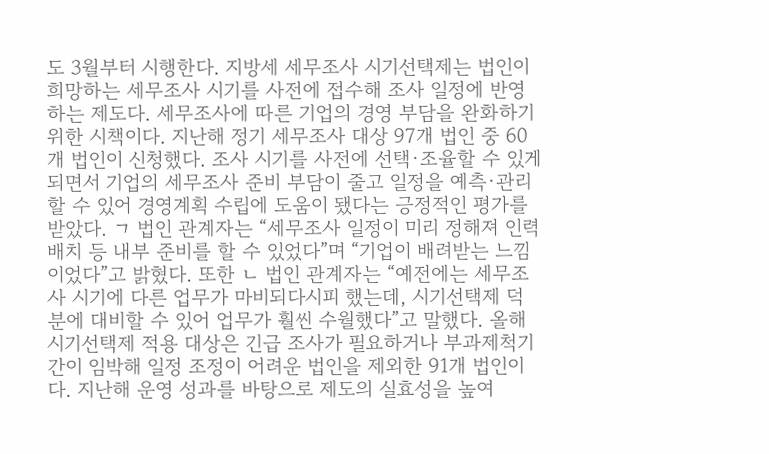도 3월부터 시행한다. 지방세 세무조사 시기선택제는 법인이 희망하는 세무조사 시기를 사전에 접수해 조사 일정에 반영하는 제도다. 세무조사에 따른 기업의 경영 부담을 완화하기 위한 시책이다. 지난해 정기 세무조사 대상 97개 법인 중 60개 법인이 신청했다. 조사 시기를 사전에 선택·조율할 수 있게 되면서 기업의 세무조사 준비 부담이 줄고 일정을 예측·관리할 수 있어 경영계획 수립에 도움이 됐다는 긍정적인 평가를 받았다. ㄱ 법인 관계자는 “세무조사 일정이 미리 정해져 인력 배치 등 내부 준비를 할 수 있었다”며 “기업이 배려받는 느낌이었다”고 밝혔다. 또한 ㄴ 법인 관계자는 “예전에는 세무조사 시기에 다른 업무가 마비되다시피 했는데, 시기선택제 덕분에 대비할 수 있어 업무가 훨씬 수월했다”고 말했다. 올해 시기선택제 적용 대상은 긴급 조사가 필요하거나 부과제척기간이 임박해 일정 조정이 어려운 법인을 제외한 91개 법인이다. 지난해 운영 성과를 바탕으로 제도의 실효성을 높여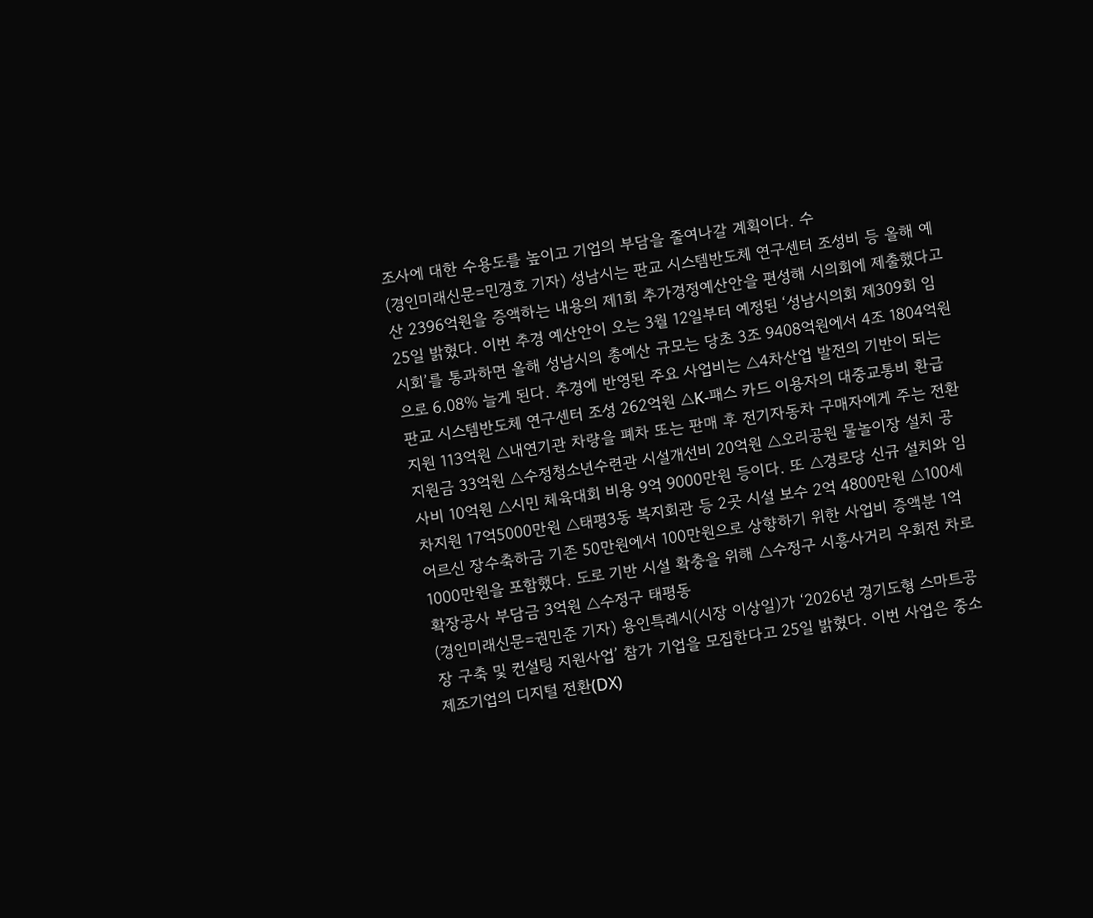조사에 대한 수용도를 높이고 기업의 부담을 줄여나갈 계획이다. 수
(경인미래신문=민경호 기자) 성남시는 판교 시스템반도체 연구센터 조성비 등 올해 예산 2396억원을 증액하는 내용의 제1회 추가경정예산안을 편성해 시의회에 제출했다고 25일 밝혔다. 이번 추경 예산안이 오는 3월 12일부터 예정된 ‘성남시의회 제309회 임시회’를 통과하면 올해 성남시의 총예산 규모는 당초 3조 9408억원에서 4조 1804억원으로 6.08% 늘게 된다. 추경에 반영된 주요 사업비는 △4차산업 발전의 기반이 되는 판교 시스템반도체 연구센터 조성 262억원 △K-패스 카드 이용자의 대중교통비 환급 지원 113억원 △내연기관 차량을 폐차 또는 판매 후 전기자동차 구매자에게 주는 전환지원금 33억원 △수정청소년수련관 시설개선비 20억원 △오리공원 물놀이장 설치 공사비 10억원 △시민 체육대회 비용 9억 9000만원 등이다. 또 △경로당 신규 설치와 임차지원 17억5000만원 △태평3동 복지회관 등 2곳 시설 보수 2억 4800만원 △100세 어르신 장수축하금 기존 50만원에서 100만원으로 상향하기 위한 사업비 증액분 1억 1000만원을 포함했다. 도로 기반 시설 확충을 위해 △수정구 시흥사거리 우회전 차로 확장공사 부담금 3억원 △수정구 태평동
(경인미래신문=권민준 기자) 용인특례시(시장 이상일)가 ‘2026년 경기도형 스마트공장 구축 및 컨설팅 지원사업’ 참가 기업을 모집한다고 25일 밝혔다. 이번 사업은 중소 제조기업의 디지털 전환(DX)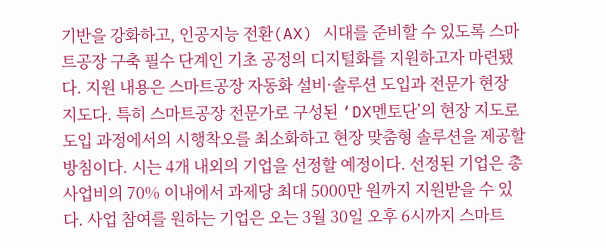기반을 강화하고, 인공지능 전환(AX) 시대를 준비할 수 있도록 스마트공장 구축 필수 단계인 기초 공정의 디지털화를 지원하고자 마련됐다. 지원 내용은 스마트공장 자동화 설비·솔루션 도입과 전문가 현장 지도다. 특히 스마트공장 전문가로 구성된 ‘DX멘토단’의 현장 지도로 도입 과정에서의 시행착오를 최소화하고 현장 맞춤형 솔루션을 제공할 방침이다. 시는 4개 내외의 기업을 선정할 예정이다. 선정된 기업은 총사업비의 70% 이내에서 과제당 최대 5000만 원까지 지원받을 수 있다. 사업 참여를 원하는 기업은 오는 3월 30일 오후 6시까지 스마트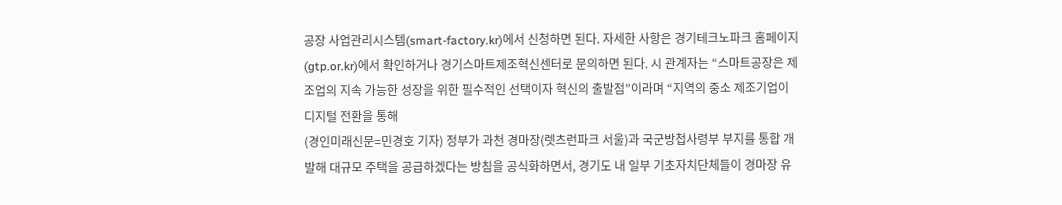공장 사업관리시스템(smart-factory.kr)에서 신청하면 된다. 자세한 사항은 경기테크노파크 홈페이지(gtp.or.kr)에서 확인하거나 경기스마트제조혁신센터로 문의하면 된다. 시 관계자는 “스마트공장은 제조업의 지속 가능한 성장을 위한 필수적인 선택이자 혁신의 출발점”이라며 “지역의 중소 제조기업이 디지털 전환을 통해
(경인미래신문=민경호 기자) 정부가 과천 경마장(렛츠런파크 서울)과 국군방첩사령부 부지를 통합 개발해 대규모 주택을 공급하겠다는 방침을 공식화하면서, 경기도 내 일부 기초자치단체들이 경마장 유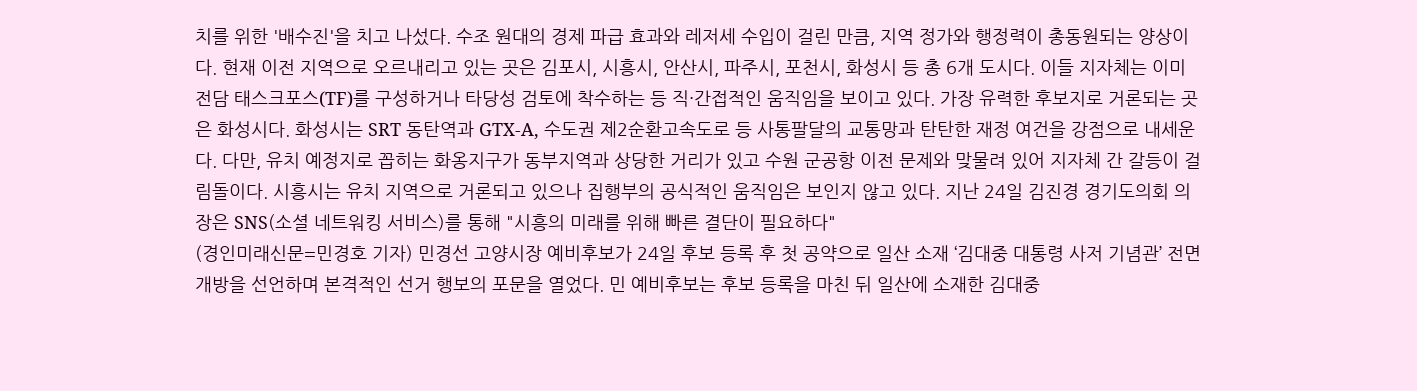치를 위한 '배수진'을 치고 나섰다. 수조 원대의 경제 파급 효과와 레저세 수입이 걸린 만큼, 지역 정가와 행정력이 총동원되는 양상이다. 현재 이전 지역으로 오르내리고 있는 곳은 김포시, 시흥시, 안산시, 파주시, 포천시, 화성시 등 총 6개 도시다. 이들 지자체는 이미 전담 태스크포스(TF)를 구성하거나 타당성 검토에 착수하는 등 직·간접적인 움직임을 보이고 있다. 가장 유력한 후보지로 거론되는 곳은 화성시다. 화성시는 SRT 동탄역과 GTX-A, 수도권 제2순환고속도로 등 사통팔달의 교통망과 탄탄한 재정 여건을 강점으로 내세운다. 다만, 유치 예정지로 꼽히는 화옹지구가 동부지역과 상당한 거리가 있고 수원 군공항 이전 문제와 맞물려 있어 지자체 간 갈등이 걸림돌이다. 시흥시는 유치 지역으로 거론되고 있으나 집행부의 공식적인 움직임은 보인지 않고 있다. 지난 24일 김진경 경기도의회 의장은 SNS(소셜 네트워킹 서비스)를 통해 "시흥의 미래를 위해 빠른 결단이 필요하다"
(경인미래신문=민경호 기자) 민경선 고양시장 예비후보가 24일 후보 등록 후 첫 공약으로 일산 소재 ‘김대중 대통령 사저 기념관’ 전면 개방을 선언하며 본격적인 선거 행보의 포문을 열었다. 민 예비후보는 후보 등록을 마친 뒤 일산에 소재한 김대중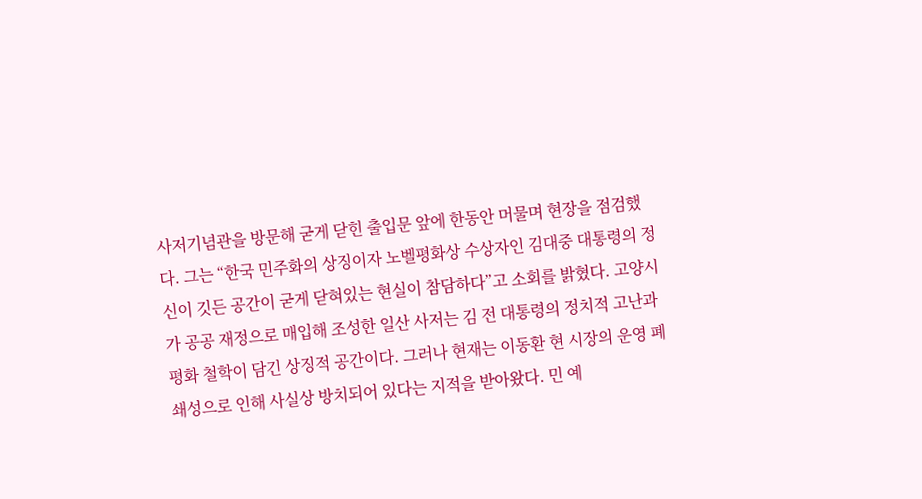사저기념관을 방문해 굳게 닫힌 출입문 앞에 한동안 머물며 현장을 점검했다. 그는 “한국 민주화의 상징이자 노벨평화상 수상자인 김대중 대통령의 정신이 깃든 공간이 굳게 닫혀있는 현실이 참담하다”고 소회를 밝혔다. 고양시가 공공 재정으로 매입해 조성한 일산 사저는 김 전 대통령의 정치적 고난과 평화 철학이 담긴 상징적 공간이다. 그러나 현재는 이동환 현 시장의 운영 폐쇄성으로 인해 사실상 방치되어 있다는 지적을 받아왔다. 민 예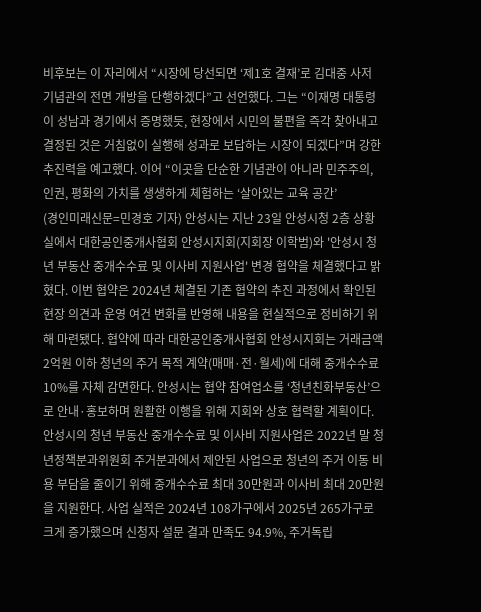비후보는 이 자리에서 “시장에 당선되면 ‘제1호 결재’로 김대중 사저 기념관의 전면 개방을 단행하겠다”고 선언했다. 그는 “이재명 대통령이 성남과 경기에서 증명했듯, 현장에서 시민의 불편을 즉각 찾아내고 결정된 것은 거침없이 실행해 성과로 보답하는 시장이 되겠다”며 강한 추진력을 예고했다. 이어 “이곳을 단순한 기념관이 아니라 민주주의, 인권, 평화의 가치를 생생하게 체험하는 ‘살아있는 교육 공간’
(경인미래신문=민경호 기자) 안성시는 지난 23일 안성시청 2층 상황실에서 대한공인중개사협회 안성시지회(지회장 이학범)와 '안성시 청년 부동산 중개수수료 및 이사비 지원사업' 변경 협약을 체결했다고 밝혔다. 이번 협약은 2024년 체결된 기존 협약의 추진 과정에서 확인된 현장 의견과 운영 여건 변화를 반영해 내용을 현실적으로 정비하기 위해 마련됐다. 협약에 따라 대한공인중개사협회 안성시지회는 거래금액 2억원 이하 청년의 주거 목적 계약(매매·전·월세)에 대해 중개수수료 10%를 자체 감면한다. 안성시는 협약 참여업소를 ‘청년친화부동산’으로 안내·홍보하며 원활한 이행을 위해 지회와 상호 협력할 계획이다. 안성시의 청년 부동산 중개수수료 및 이사비 지원사업은 2022년 말 청년정책분과위원회 주거분과에서 제안된 사업으로 청년의 주거 이동 비용 부담을 줄이기 위해 중개수수료 최대 30만원과 이사비 최대 20만원을 지원한다. 사업 실적은 2024년 108가구에서 2025년 265가구로 크게 증가했으며 신청자 설문 결과 만족도 94.9%, 주거독립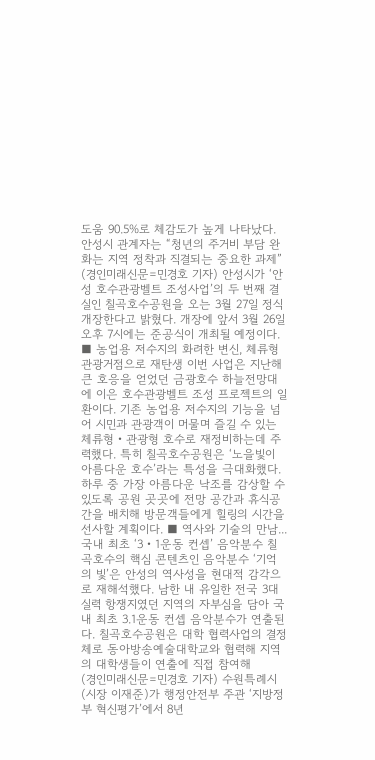도움 90.5%로 체감도가 높게 나타났다. 안성시 관계자는 “청년의 주거비 부담 완화는 지역 정착과 직결되는 중요한 과제”
(경인미래신문=민경호 기자) 안성시가 ‘안성 호수관광벨트 조성사업’의 두 번째 결실인 칠곡호수공원을 오는 3월 27일 정식 개장한다고 밝혔다. 개장에 앞서 3월 26일 오후 7시에는 준공식이 개최될 예정이다. ■ 농업용 저수지의 화려한 변신, 체류형 관광거점으로 재탄생 이번 사업은 지난해 큰 호응을 얻었던 금광호수 하늘전망대에 이은 호수관광벨트 조성 프로젝트의 일환이다. 기존 농업용 저수지의 기능을 넘어 시민과 관광객이 머물며 즐길 수 있는 체류형・관광형 호수로 재정비하는데 주력했다. 특히 칠곡호수공원은 ‘노을빛이 아름다운 호수’라는 특성을 극대화했다. 하루 중 가장 아름다운 낙조를 감상할 수 있도록 공원 곳곳에 전망 공간과 휴식공간을 배치해 방문객들에게 힐링의 시간을 선사할 계획이다. ■ 역사와 기술의 만남... 국내 최초 ‘3・1운동 컨셉’ 음악분수 칠곡호수의 핵심 콘텐츠인 음악분수 ‘기억의 빛’은 안성의 역사성을 현대적 감각으로 재해석했다. 남한 내 유일한 전국 3대 실력 항쟁지였던 지역의 자부심을 담아 국내 최초 3.1운동 컨셉 음악분수가 연출된다. 칠곡호수공원은 대학 협력사업의 결정체로 동아방송예술대학교와 협력해 지역의 대학생들이 연출에 직접 참여해
(경인미래신문=민경호 기자) 수원특례시(시장 이재준)가 행정안전부 주관 ‘지방정부 혁신평가’에서 8년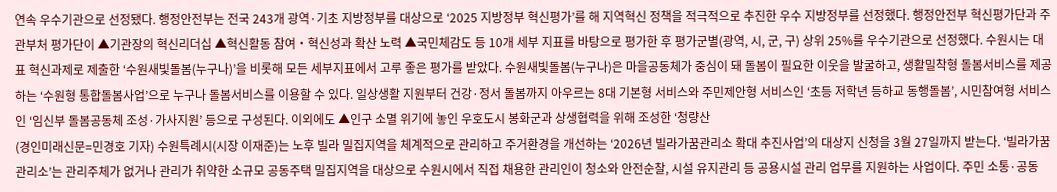연속 우수기관으로 선정됐다. 행정안전부는 전국 243개 광역·기초 지방정부를 대상으로 ‘2025 지방정부 혁신평가’를 해 지역혁신 정책을 적극적으로 추진한 우수 지방정부를 선정했다. 행정안전부 혁신평가단과 주관부처 평가단이 ▲기관장의 혁신리더십 ▲혁신활동 참여‧혁신성과 확산 노력 ▲국민체감도 등 10개 세부 지표를 바탕으로 평가한 후 평가군별(광역, 시, 군, 구) 상위 25%를 우수기관으로 선정했다. 수원시는 대표 혁신과제로 제출한 ‘수원새빛돌봄(누구나)’을 비롯해 모든 세부지표에서 고루 좋은 평가를 받았다. 수원새빛돌봄(누구나)은 마을공동체가 중심이 돼 돌봄이 필요한 이웃을 발굴하고, 생활밀착형 돌봄서비스를 제공하는 ‘수원형 통합돌봄사업’으로 누구나 돌봄서비스를 이용할 수 있다. 일상생활 지원부터 건강·정서 돌봄까지 아우르는 8대 기본형 서비스와 주민제안형 서비스인 ‘초등 저학년 등하교 동행돌봄’, 시민참여형 서비스인 ‘임신부 돌봄공동체 조성·가사지원’ 등으로 구성된다. 이외에도 ▲인구 소멸 위기에 놓인 우호도시 봉화군과 상생협력을 위해 조성한 ‘청량산
(경인미래신문=민경호 기자) 수원특례시(시장 이재준)는 노후 빌라 밀집지역을 체계적으로 관리하고 주거환경을 개선하는 ‘2026년 빌라가꿈관리소 확대 추진사업’의 대상지 신청을 3월 27일까지 받는다. ‘빌라가꿈관리소’는 관리주체가 없거나 관리가 취약한 소규모 공동주택 밀집지역을 대상으로 수원시에서 직접 채용한 관리인이 청소와 안전순찰, 시설 유지관리 등 공용시설 관리 업무를 지원하는 사업이다. 주민 소통·공동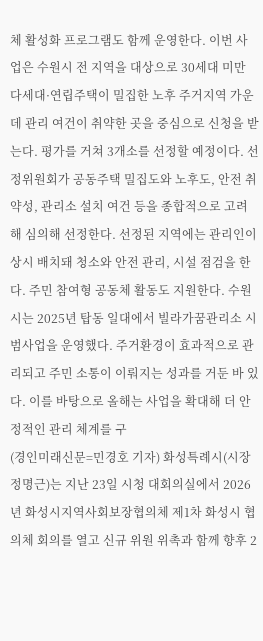체 활성화 프로그램도 함께 운영한다. 이번 사업은 수원시 전 지역을 대상으로 30세대 미만 다세대·연립주택이 밀집한 노후 주거지역 가운데 관리 여건이 취약한 곳을 중심으로 신청을 받는다. 평가를 거쳐 3개소를 선정할 예정이다. 선정위원회가 공동주택 밀집도와 노후도, 안전 취약성, 관리소 설치 여건 등을 종합적으로 고려해 심의해 선정한다. 선정된 지역에는 관리인이 상시 배치돼 청소와 안전 관리, 시설 점검을 한다. 주민 참여형 공동체 활동도 지원한다. 수원시는 2025년 탑동 일대에서 빌라가꿈관리소 시범사업을 운영했다. 주거환경이 효과적으로 관리되고 주민 소통이 이뤄지는 성과를 거둔 바 있다. 이를 바탕으로 올해는 사업을 확대해 더 안정적인 관리 체계를 구
(경인미래신문=민경호 기자) 화성특례시(시장 정명근)는 지난 23일 시청 대회의실에서 2026년 화성시지역사회보장협의체 제1차 화성시 협의체 회의를 열고 신규 위원 위촉과 함께 향후 2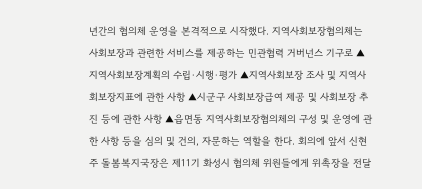년간의 협의체 운영을 본격적으로 시작했다. 지역사회보장협의체는 사회보장과 관련한 서비스를 제공하는 민관협력 거버넌스 기구로 ▲지역사회보장계획의 수립·시행·평가 ▲지역사회보장 조사 및 지역사회보장지표에 관한 사항 ▲시군구 사회보장급여 제공 및 사회보장 추진 등에 관한 사항 ▲읍면동 지역사회보장협의체의 구성 및 운영에 관한 사항 등을 심의 및 건의, 자문하는 역할을 한다. 회의에 앞서 신현주 돌봄복지국장은 제11기 화성시 협의체 위원들에게 위촉장을 전달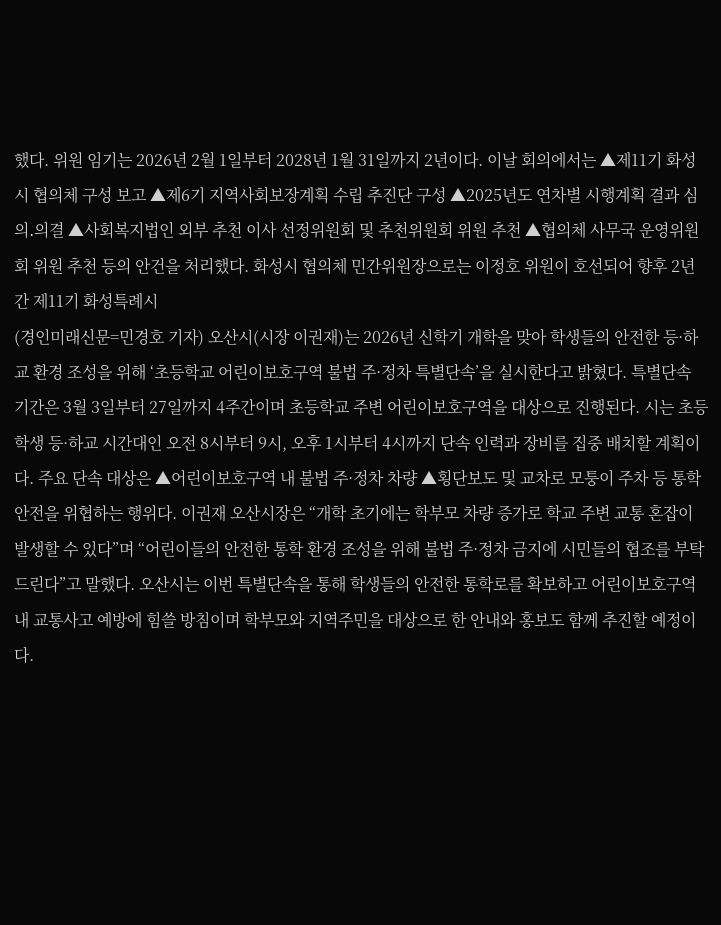했다. 위원 임기는 2026년 2월 1일부터 2028년 1월 31일까지 2년이다. 이날 회의에서는 ▲제11기 화성시 협의체 구성 보고 ▲제6기 지역사회보장계획 수립 추진단 구성 ▲2025년도 연차별 시행계획 결과 심의․의결 ▲사회복지법인 외부 추천 이사 선정위원회 및 추천위원회 위원 추천 ▲협의체 사무국 운영위원회 위원 추천 등의 안건을 처리했다. 화성시 협의체 민간위원장으로는 이정호 위원이 호선되어 향후 2년간 제11기 화성특례시
(경인미래신문=민경호 기자) 오산시(시장 이권재)는 2026년 신학기 개학을 맞아 학생들의 안전한 등·하교 환경 조성을 위해 ‘초등학교 어린이보호구역 불법 주·정차 특별단속’을 실시한다고 밝혔다. 특별단속 기간은 3월 3일부터 27일까지 4주간이며 초등학교 주변 어린이보호구역을 대상으로 진행된다. 시는 초등학생 등·하교 시간대인 오전 8시부터 9시, 오후 1시부터 4시까지 단속 인력과 장비를 집중 배치할 계획이다. 주요 단속 대상은 ▲어린이보호구역 내 불법 주·정차 차량 ▲횡단보도 및 교차로 모퉁이 주차 등 통학 안전을 위협하는 행위다. 이권재 오산시장은 “개학 초기에는 학부모 차량 증가로 학교 주변 교통 혼잡이 발생할 수 있다”며 “어린이들의 안전한 통학 환경 조성을 위해 불법 주·정차 금지에 시민들의 협조를 부탁드린다”고 말했다. 오산시는 이번 특별단속을 통해 학생들의 안전한 통학로를 확보하고 어린이보호구역 내 교통사고 예방에 힘쓸 방침이며 학부모와 지역주민을 대상으로 한 안내와 홍보도 함께 추진할 예정이다.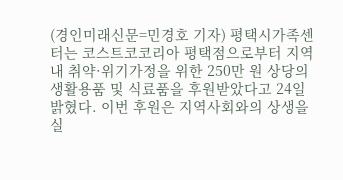(경인미래신문=민경호 기자) 평택시가족센터는 코스트코코리아 평택점으로부터 지역 내 취약·위기가정을 위한 250만 원 상당의 생활용품 및 식료품을 후원받았다고 24일 밝혔다. 이번 후원은 지역사회와의 상생을 실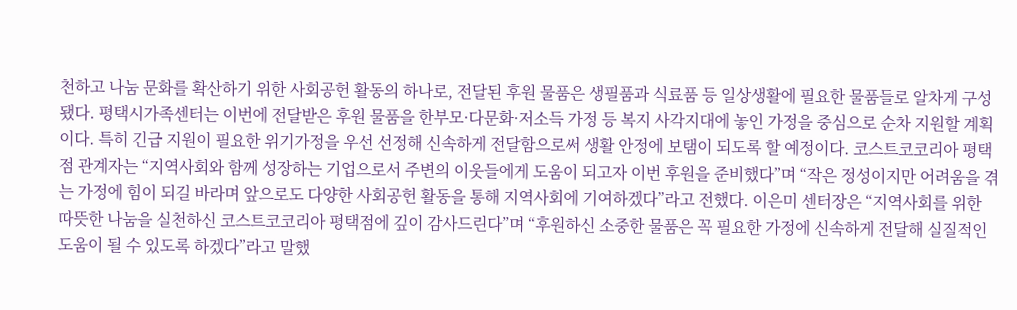천하고 나눔 문화를 확산하기 위한 사회공헌 활동의 하나로, 전달된 후원 물품은 생필품과 식료품 등 일상생활에 필요한 물품들로 알차게 구성됐다. 평택시가족센터는 이번에 전달받은 후원 물품을 한부모·다문화·저소득 가정 등 복지 사각지대에 놓인 가정을 중심으로 순차 지원할 계획이다. 특히 긴급 지원이 필요한 위기가정을 우선 선정해 신속하게 전달함으로써 생활 안정에 보탬이 되도록 할 예정이다. 코스트코코리아 평택점 관계자는 “지역사회와 함께 성장하는 기업으로서 주변의 이웃들에게 도움이 되고자 이번 후원을 준비했다”며 “작은 정성이지만 어려움을 겪는 가정에 힘이 되길 바라며 앞으로도 다양한 사회공헌 활동을 통해 지역사회에 기여하겠다”라고 전했다. 이은미 센터장은 “지역사회를 위한 따뜻한 나눔을 실천하신 코스트코코리아 평택점에 깊이 감사드린다”며 “후원하신 소중한 물품은 꼭 필요한 가정에 신속하게 전달해 실질적인 도움이 될 수 있도록 하겠다”라고 말했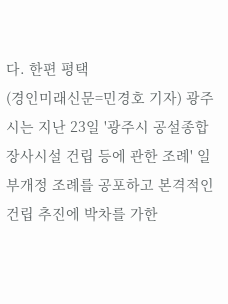다. 한편 평택
(경인미래신문=민경호 기자) 광주시는 지난 23일 '광주시 공설종합장사시설 건립 등에 관한 조례' 일부개정 조례를 공포하고 본격적인 건립 추진에 박차를 가한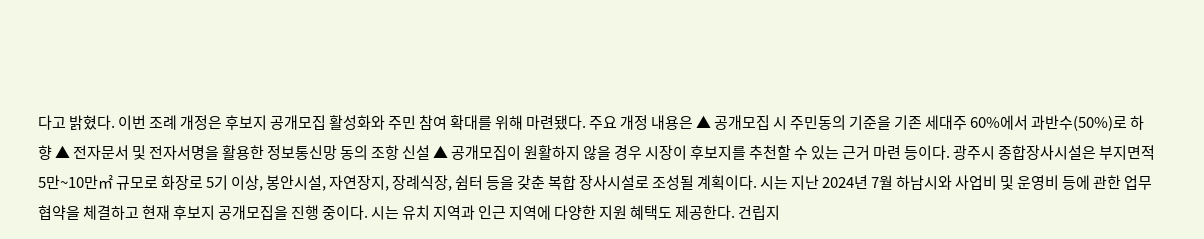다고 밝혔다. 이번 조례 개정은 후보지 공개모집 활성화와 주민 참여 확대를 위해 마련됐다. 주요 개정 내용은 ▲ 공개모집 시 주민동의 기준을 기존 세대주 60%에서 과반수(50%)로 하향 ▲ 전자문서 및 전자서명을 활용한 정보통신망 동의 조항 신설 ▲ 공개모집이 원활하지 않을 경우 시장이 후보지를 추천할 수 있는 근거 마련 등이다. 광주시 종합장사시설은 부지면적 5만~10만㎡ 규모로 화장로 5기 이상, 봉안시설, 자연장지, 장례식장, 쉼터 등을 갖춘 복합 장사시설로 조성될 계획이다. 시는 지난 2024년 7월 하남시와 사업비 및 운영비 등에 관한 업무협약을 체결하고 현재 후보지 공개모집을 진행 중이다. 시는 유치 지역과 인근 지역에 다양한 지원 혜택도 제공한다. 건립지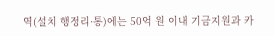역(설치 행정리·통)에는 50억 원 이내 기금지원과 카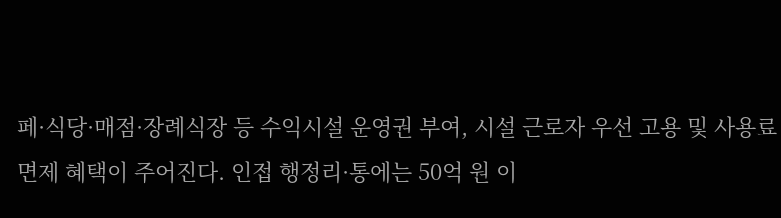페·식당·매점·장례식장 등 수익시설 운영권 부여, 시설 근로자 우선 고용 및 사용료 면제 혜택이 주어진다. 인접 행정리·통에는 50억 원 이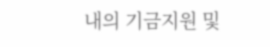내의 기금지원 및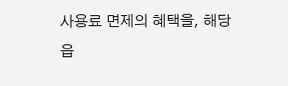사용료 면제의 혜택을, 해당 읍